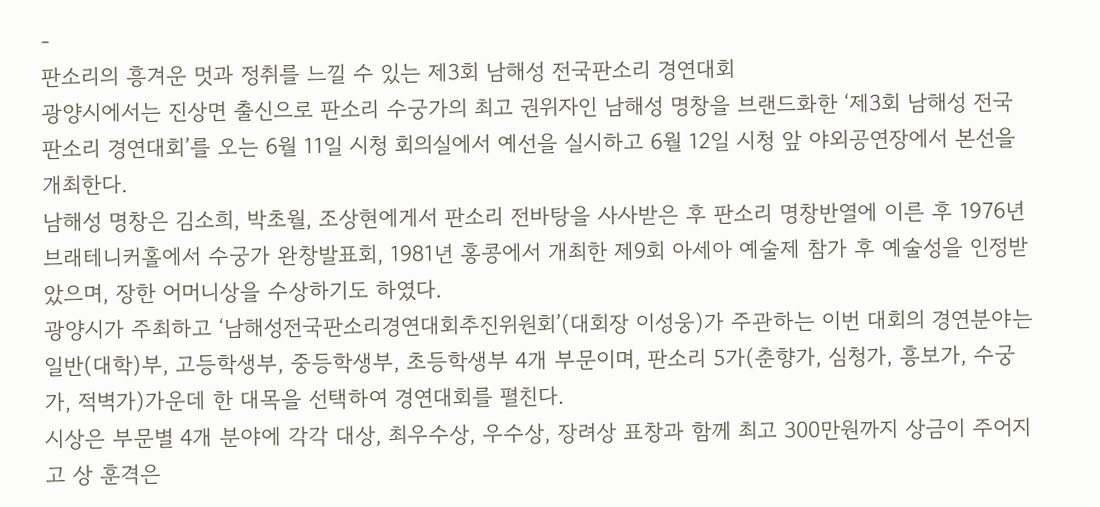-
판소리의 흥겨운 멋과 정취를 느낄 수 있는 제3회 남해성 전국판소리 경연대회
광양시에서는 진상면 출신으로 판소리 수궁가의 최고 권위자인 남해성 명창을 브랜드화한 ‘제3회 남해성 전국판소리 경연대회’를 오는 6월 11일 시청 회의실에서 예선을 실시하고 6월 12일 시청 앞 야외공연장에서 본선을 개최한다.
남해성 명창은 김소희, 박초월, 조상현에게서 판소리 전바탕을 사사받은 후 판소리 명창반열에 이른 후 1976년 브래테니커홀에서 수궁가 완창발표회, 1981년 홍콩에서 개최한 제9회 아세아 예술제 참가 후 예술성을 인정받았으며, 장한 어머니상을 수상하기도 하였다.
광양시가 주최하고 ‘남해성전국판소리경연대회추진위원회’(대회장 이성웅)가 주관하는 이번 대회의 경연분야는 일반(대학)부, 고등학생부, 중등학생부, 초등학생부 4개 부문이며, 판소리 5가(춘향가, 심청가, 흥보가, 수궁가, 적벽가)가운데 한 대목을 선택하여 경연대회를 펼친다.
시상은 부문별 4개 분야에 각각 대상, 최우수상, 우수상, 장려상 표창과 함께 최고 300만원까지 상금이 주어지고 상 훈격은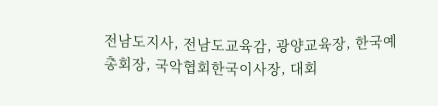전남도지사, 전남도교육감, 광양교육장, 한국예총회장, 국악협회한국이사장, 대회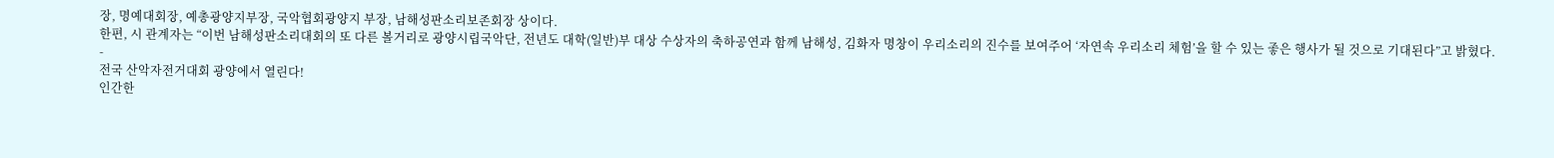장, 명예대회장, 예총광양지부장, 국악협회광양지 부장, 남해성판소리보존회장 상이다.
한편, 시 관계자는 “이번 남해성판소리대회의 또 다른 볼거리로 광양시립국악단, 전년도 대학(일반)부 대상 수상자의 축하공연과 함께 남해성, 김화자 명창이 우리소리의 진수를 보여주어 ‘자연속 우리소리 체험’을 할 수 있는 좋은 행사가 될 것으로 기대된다”고 밝혔다.
-
전국 산악자전거대회 광양에서 열린다!
인간한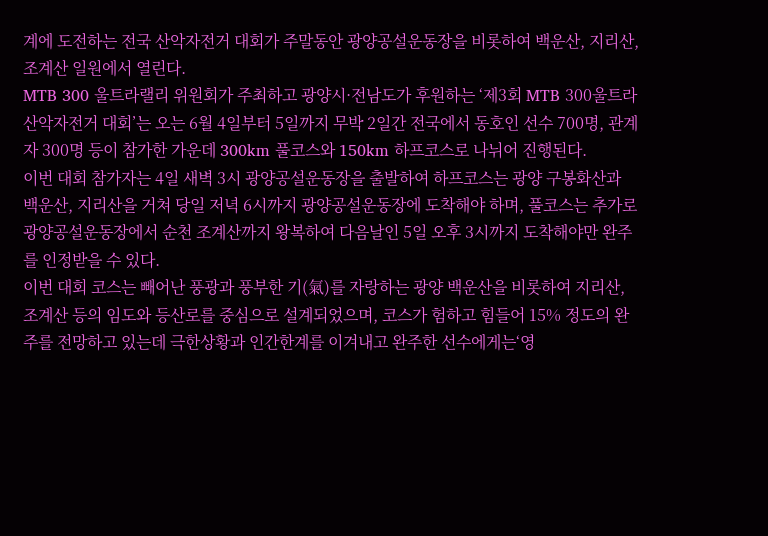계에 도전하는 전국 산악자전거 대회가 주말동안 광양공설운동장을 비롯하여 백운산, 지리산, 조계산 일원에서 열린다.
MTB 300 울트라랠리 위원회가 주최하고 광양시·전남도가 후원하는 ‘제3회 MTB 300울트라 산악자전거 대회’는 오는 6월 4일부터 5일까지 무박 2일간 전국에서 동호인 선수 700명, 관계자 300명 등이 참가한 가운데 300km 풀코스와 150km 하프코스로 나뉘어 진행된다.
이번 대회 참가자는 4일 새벽 3시 광양공설운동장을 출발하여 하프코스는 광양 구봉화산과 백운산, 지리산을 거쳐 당일 저녁 6시까지 광양공설운동장에 도착해야 하며, 풀코스는 추가로 광양공설운동장에서 순천 조계산까지 왕복하여 다음날인 5일 오후 3시까지 도착해야만 완주를 인정받을 수 있다.
이번 대회 코스는 빼어난 풍광과 풍부한 기(氣)를 자랑하는 광양 백운산을 비롯하여 지리산, 조계산 등의 임도와 등산로를 중심으로 설계되었으며, 코스가 험하고 힘들어 15% 정도의 완주를 전망하고 있는데 극한상황과 인간한계를 이겨내고 완주한 선수에게는‘영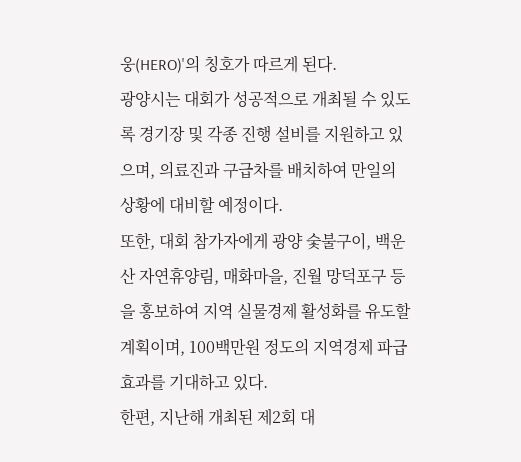웅(HERO)'의 칭호가 따르게 된다.
광양시는 대회가 성공적으로 개최될 수 있도록 경기장 및 각종 진행 설비를 지원하고 있으며, 의료진과 구급차를 배치하여 만일의 상황에 대비할 예정이다.
또한, 대회 참가자에게 광양 숯불구이, 백운산 자연휴양림, 매화마을, 진월 망덕포구 등을 홍보하여 지역 실물경제 활성화를 유도할 계획이며, 100백만원 정도의 지역경제 파급효과를 기대하고 있다.
한편, 지난해 개최된 제2회 대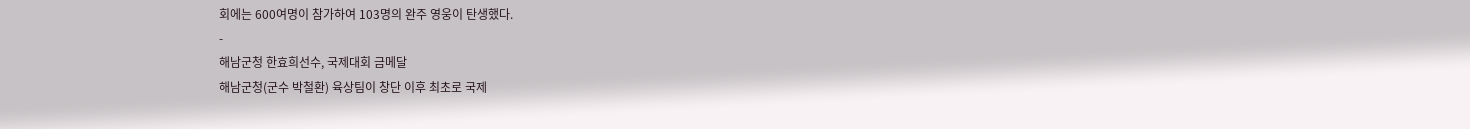회에는 600여명이 참가하여 103명의 완주 영웅이 탄생했다.
-
해남군청 한효희선수, 국제대회 금메달
해남군청(군수 박철환) 육상팀이 창단 이후 최초로 국제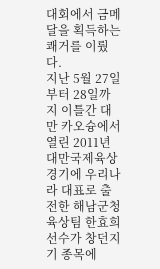대회에서 금메달을 획득하는 쾌거를 이뤘다.
지난 5월 27일부터 28일까지 이틀간 대만 카오슝에서 열린 2011년 대만국제육상경기에 우리나라 대표로 출전한 해남군청 육상팀 한효희선수가 창던지기 종목에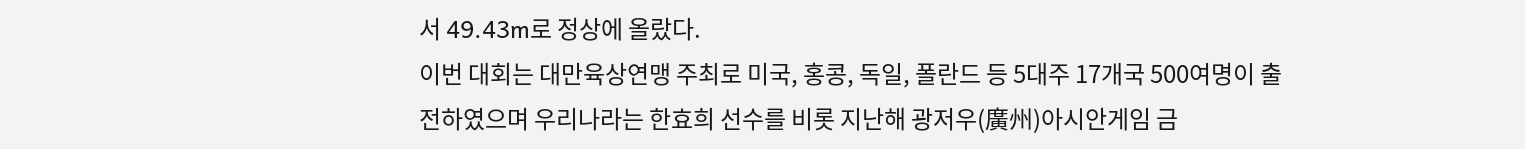서 49.43m로 정상에 올랐다.
이번 대회는 대만육상연맹 주최로 미국, 홍콩, 독일, 폴란드 등 5대주 17개국 500여명이 출전하였으며 우리나라는 한효희 선수를 비롯 지난해 광저우(廣州)아시안게임 금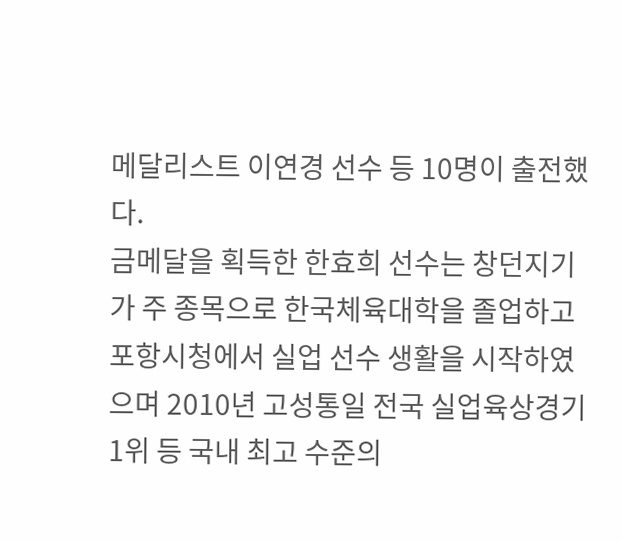메달리스트 이연경 선수 등 10명이 출전했다.
금메달을 획득한 한효희 선수는 창던지기가 주 종목으로 한국체육대학을 졸업하고 포항시청에서 실업 선수 생활을 시작하였으며 2010년 고성통일 전국 실업육상경기 1위 등 국내 최고 수준의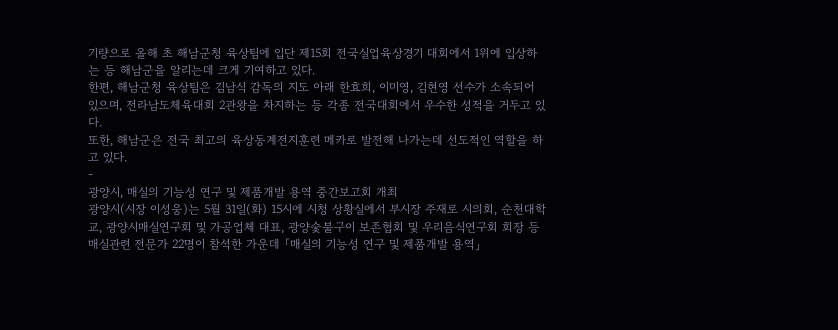기량으로 올해 초 해남군청 육상팀에 입단 제15회 전국실업육상경기 대회에서 1위에 입상하는 등 해남군을 알리는데 크게 기여하고 있다.
한편, 해남군청 육상팀은 김남식 감독의 지도 아래 한효희, 이미영, 김현영 선수가 소속되어 있으며, 전라남도체육대회 2관왕을 차지하는 등 각종 전국대회에서 우수한 성적을 거두고 있다.
또한, 해남군은 전국 최고의 육상동계전지훈련 메카로 발전해 나가는데 선도적인 역할을 하고 있다.
-
광양시, 매실의 기능성 연구 및 제품개발 용역 중간보고회 개최
광양시(시장 이성웅)는 5월 31일(화) 15시에 시청 상황실에서 부시장 주재로 시의회, 순천대학교, 광양시매실연구회 및 가공업체 대표, 광양숯불구이 보존협회 및 우리음식연구회 회장 등 매실관련 전문가 22명이 참석한 가운데 「매실의 기능성 연구 및 제품개발 용역」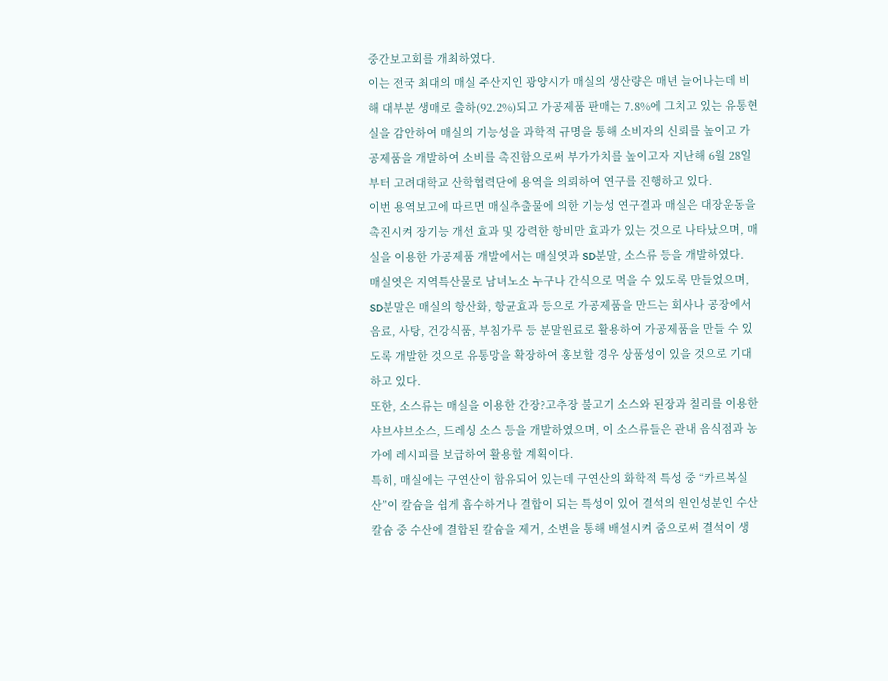중간보고회를 개최하였다.
이는 전국 최대의 매실 주산지인 광양시가 매실의 생산량은 매년 늘어나는데 비해 대부분 생매로 출하(92.2%)되고 가공제품 판매는 7.8%에 그치고 있는 유통현실을 감안하여 매실의 기능성을 과학적 규명을 통해 소비자의 신뢰를 높이고 가공제품을 개발하여 소비를 촉진함으로써 부가가치를 높이고자 지난해 6월 28일부터 고려대학교 산학협력단에 용역을 의뢰하여 연구를 진행하고 있다.
이번 용역보고에 따르면 매실추출물에 의한 기능성 연구결과 매실은 대장운동을 촉진시켜 장기능 개선 효과 및 강력한 항비만 효과가 있는 것으로 나타났으며, 매실을 이용한 가공제품 개발에서는 매실엿과 SD분말, 소스류 등을 개발하였다.
매실엿은 지역특산물로 남녀노소 누구나 간식으로 먹을 수 있도록 만들었으며, SD분말은 매실의 항산화, 항균효과 등으로 가공제품을 만드는 회사나 공장에서 음료, 사탕, 건강식품, 부침가루 등 분말원료로 활용하여 가공제품을 만들 수 있도록 개발한 것으로 유통망을 확장하여 홍보할 경우 상품성이 있을 것으로 기대하고 있다.
또한, 소스류는 매실을 이용한 간장?고추장 불고기 소스와 된장과 칠리를 이용한 샤브샤브소스, 드레싱 소스 등을 개발하였으며, 이 소스류들은 관내 음식점과 농가에 레시피를 보급하여 활용할 계획이다.
특히, 매실에는 구연산이 함유되어 있는데 구연산의 화학적 특성 중 “카르복실산”이 칼슘을 쉽게 흡수하거나 결합이 되는 특성이 있어 결석의 원인성분인 수산칼슘 중 수산에 결합된 칼슘을 제거, 소변을 통해 배설시켜 줌으로써 결석이 생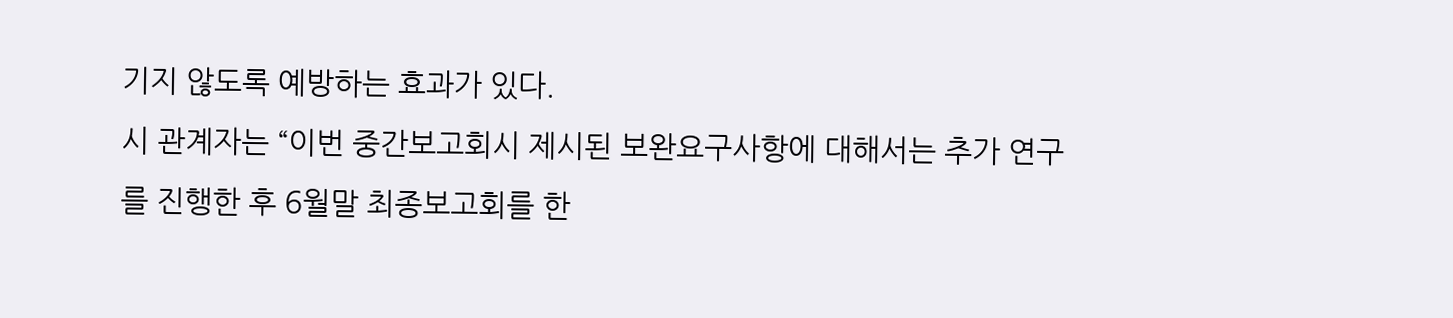기지 않도록 예방하는 효과가 있다.
시 관계자는 “이번 중간보고회시 제시된 보완요구사항에 대해서는 추가 연구를 진행한 후 6월말 최종보고회를 한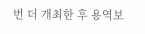번 더 개최한 후 용역보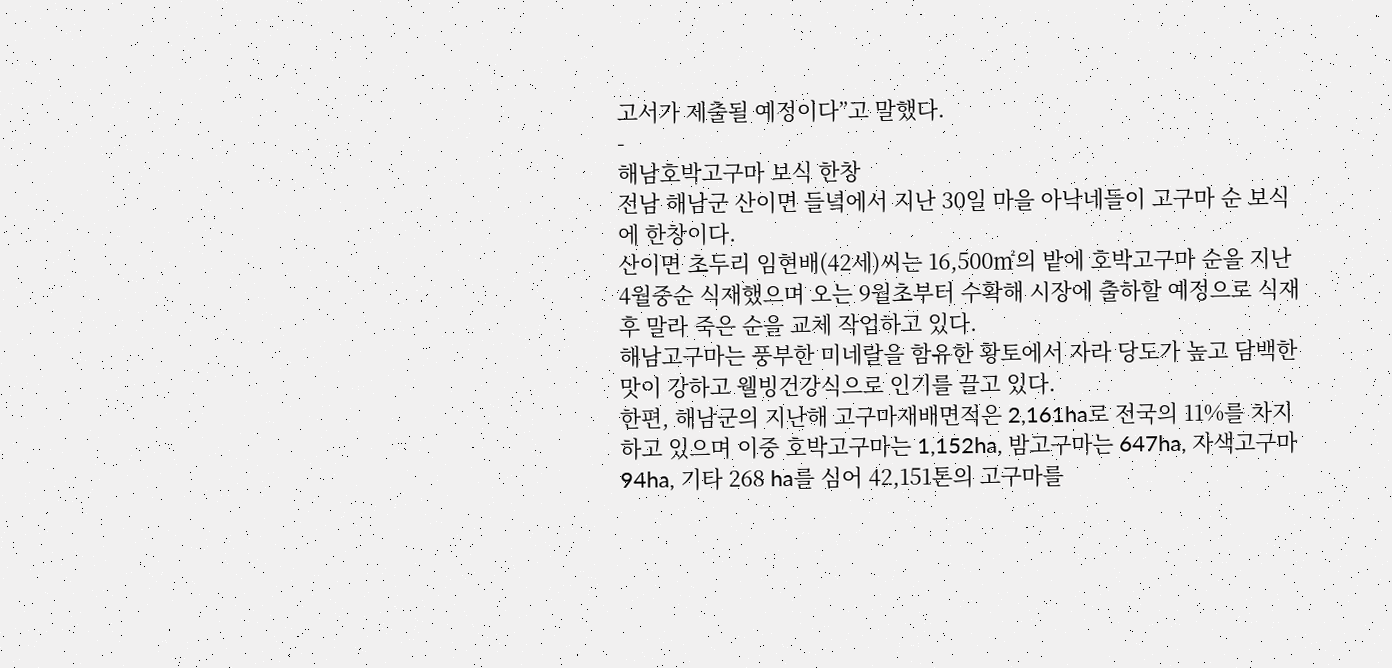고서가 제출될 예정이다”고 말했다.
-
해남호박고구마 보식 한창
전남 해남군 산이면 들녘에서 지난 30일 마을 아낙네들이 고구마 순 보식에 한창이다.
산이면 초두리 임현배(42세)씨는 16,500㎡의 밭에 호박고구마 순을 지난 4월중순 식재했으며 오는 9월초부터 수확해 시장에 출하할 예정으로 식재 후 말라 죽은 순을 교체 작업하고 있다.
해남고구마는 풍부한 미네랄을 함유한 황토에서 자라 당도가 높고 담백한 맛이 강하고 웰빙건강식으로 인기를 끌고 있다.
한편, 해남군의 지난해 고구마재배면적은 2,161ha로 전국의 11%를 차지하고 있으며 이중 호박고구마는 1,152ha, 밤고구마는 647ha, 자색고구마 94ha, 기타 268 ha를 심어 42,151톤의 고구마를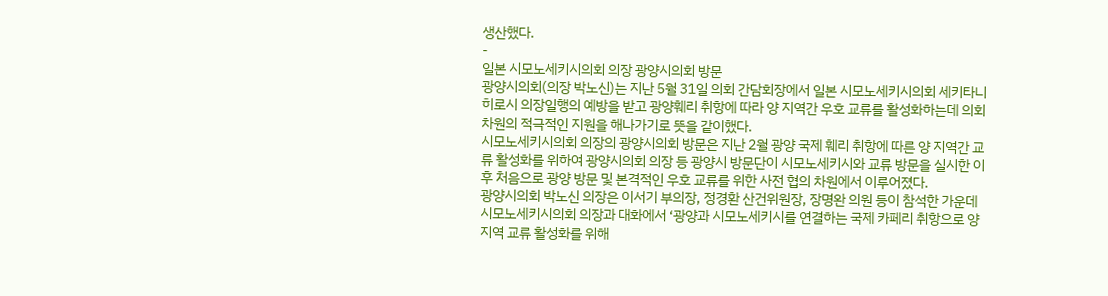생산했다.
-
일본 시모노세키시의회 의장 광양시의회 방문
광양시의회(의장 박노신)는 지난 5월 31일 의회 간담회장에서 일본 시모노세키시의회 세키타니 히로시 의장일행의 예방을 받고 광양훼리 취항에 따라 양 지역간 우호 교류를 활성화하는데 의회 차원의 적극적인 지원을 해나가기로 뜻을 같이했다.
시모노세키시의회 의장의 광양시의회 방문은 지난 2월 광양 국제 훼리 취항에 따른 양 지역간 교류 활성화를 위하여 광양시의회 의장 등 광양시 방문단이 시모노세키시와 교류 방문을 실시한 이후 처음으로 광양 방문 및 본격적인 우호 교류를 위한 사전 협의 차원에서 이루어졌다.
광양시의회 박노신 의장은 이서기 부의장, 정경환 산건위원장, 장명완 의원 등이 참석한 가운데 시모노세키시의회 의장과 대화에서 ‘광양과 시모노세키시를 연결하는 국제 카페리 취항으로 양 지역 교류 활성화를 위해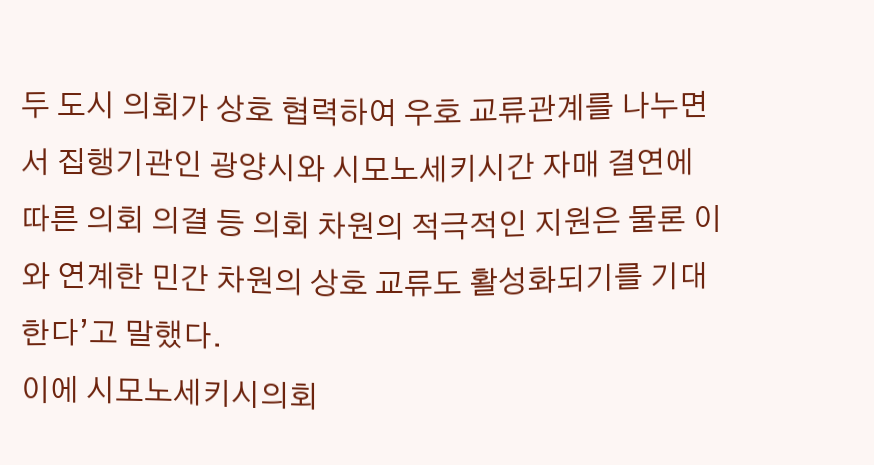두 도시 의회가 상호 협력하여 우호 교류관계를 나누면서 집행기관인 광양시와 시모노세키시간 자매 결연에 따른 의회 의결 등 의회 차원의 적극적인 지원은 물론 이와 연계한 민간 차원의 상호 교류도 활성화되기를 기대한다’고 말했다.
이에 시모노세키시의회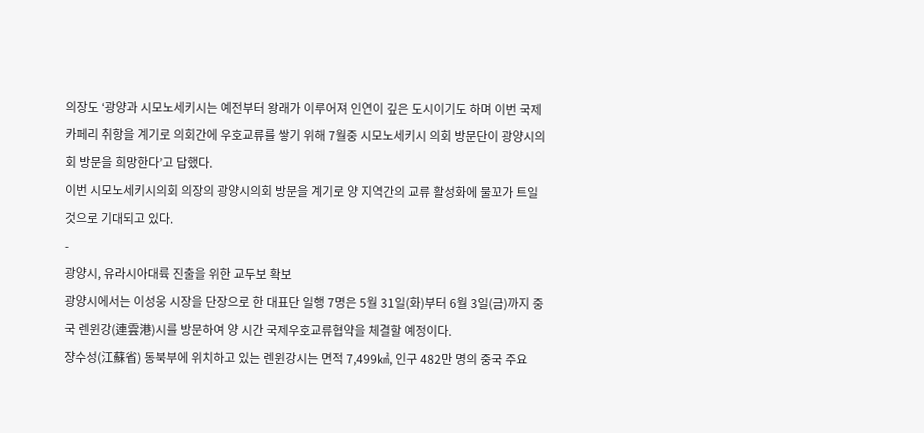의장도 ‘광양과 시모노세키시는 예전부터 왕래가 이루어져 인연이 깊은 도시이기도 하며 이번 국제 카페리 취항을 계기로 의회간에 우호교류를 쌓기 위해 7월중 시모노세키시 의회 방문단이 광양시의회 방문을 희망한다’고 답했다.
이번 시모노세키시의회 의장의 광양시의회 방문을 계기로 양 지역간의 교류 활성화에 물꼬가 트일 것으로 기대되고 있다.
-
광양시, 유라시아대륙 진출을 위한 교두보 확보
광양시에서는 이성웅 시장을 단장으로 한 대표단 일행 7명은 5월 31일(화)부터 6월 3일(금)까지 중국 렌윈강(連雲港)시를 방문하여 양 시간 국제우호교류협약을 체결할 예정이다.
쟝수성(江蘇省) 동북부에 위치하고 있는 렌윈강시는 면적 7,499㎢, 인구 482만 명의 중국 주요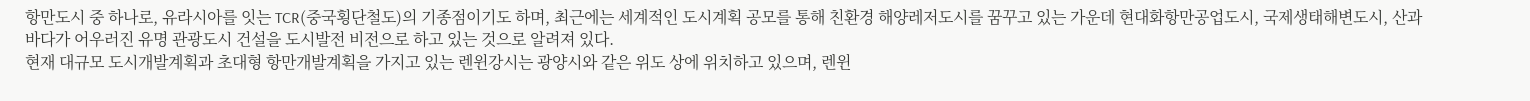항만도시 중 하나로, 유라시아를 잇는 TCR(중국횡단철도)의 기종점이기도 하며, 최근에는 세계적인 도시계획 공모를 통해 친환경 해양레저도시를 꿈꾸고 있는 가운데 현대화항만공업도시, 국제생태해변도시, 산과 바다가 어우러진 유명 관광도시 건설을 도시발전 비전으로 하고 있는 것으로 알려져 있다.
현재 대규모 도시개발계획과 초대형 항만개발계획을 가지고 있는 렌윈강시는 광양시와 같은 위도 상에 위치하고 있으며, 렌윈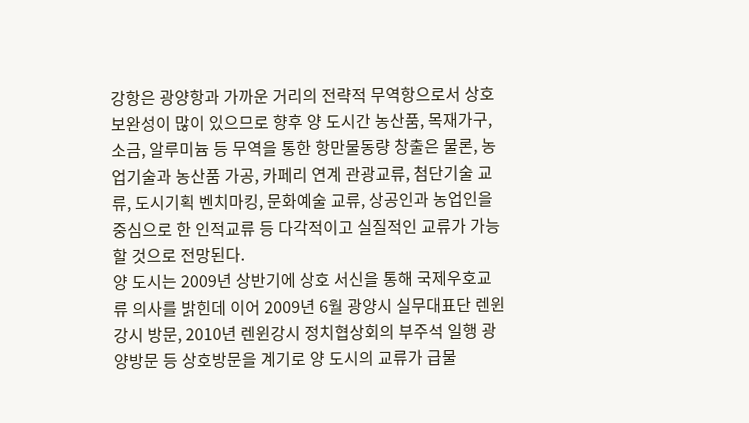강항은 광양항과 가까운 거리의 전략적 무역항으로서 상호보완성이 많이 있으므로 향후 양 도시간 농산품, 목재가구, 소금, 알루미늄 등 무역을 통한 항만물동량 창출은 물론, 농업기술과 농산품 가공, 카페리 연계 관광교류, 첨단기술 교류, 도시기획 벤치마킹, 문화예술 교류, 상공인과 농업인을 중심으로 한 인적교류 등 다각적이고 실질적인 교류가 가능할 것으로 전망된다.
양 도시는 2009년 상반기에 상호 서신을 통해 국제우호교류 의사를 밝힌데 이어 2009년 6월 광양시 실무대표단 렌윈강시 방문, 2010년 렌윈강시 정치협상회의 부주석 일행 광양방문 등 상호방문을 계기로 양 도시의 교류가 급물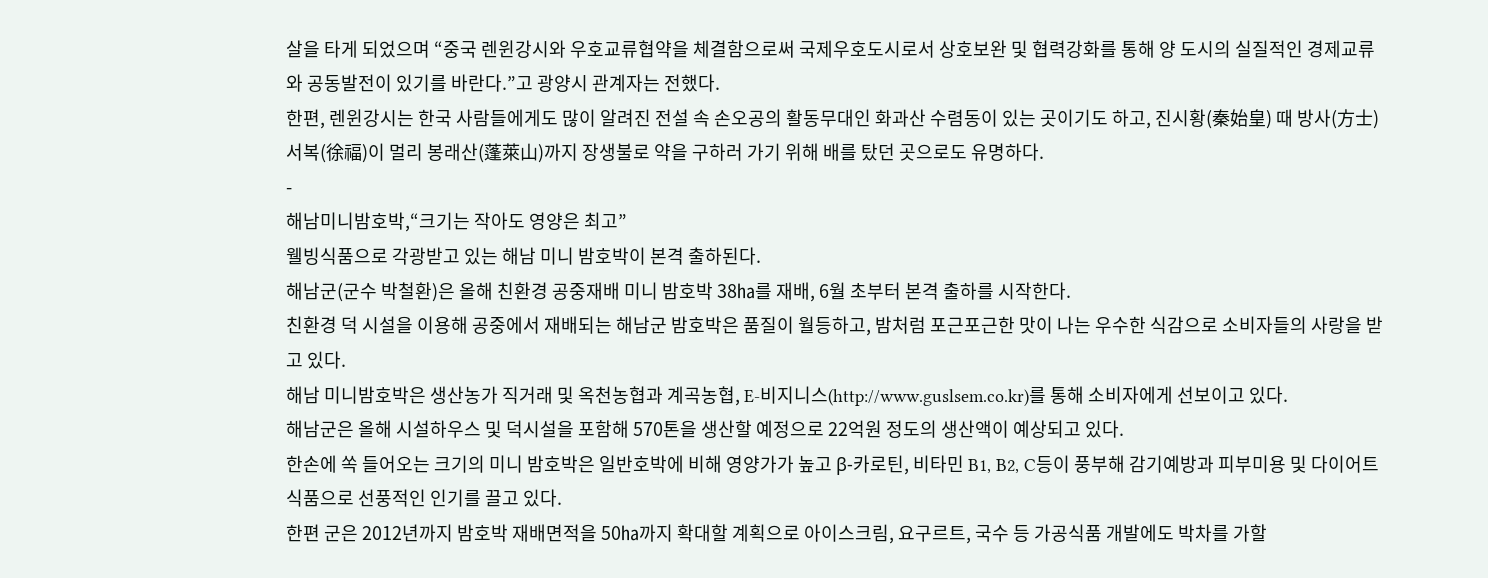살을 타게 되었으며 “중국 렌윈강시와 우호교류협약을 체결함으로써 국제우호도시로서 상호보완 및 협력강화를 통해 양 도시의 실질적인 경제교류와 공동발전이 있기를 바란다.”고 광양시 관계자는 전했다.
한편, 렌윈강시는 한국 사람들에게도 많이 알려진 전설 속 손오공의 활동무대인 화과산 수렴동이 있는 곳이기도 하고, 진시황(秦始皇) 때 방사(方士) 서복(徐福)이 멀리 봉래산(蓬萊山)까지 장생불로 약을 구하러 가기 위해 배를 탔던 곳으로도 유명하다.
-
해남미니밤호박,“크기는 작아도 영양은 최고”
웰빙식품으로 각광받고 있는 해남 미니 밤호박이 본격 출하된다.
해남군(군수 박철환)은 올해 친환경 공중재배 미니 밤호박 38㏊를 재배, 6월 초부터 본격 출하를 시작한다.
친환경 덕 시설을 이용해 공중에서 재배되는 해남군 밤호박은 품질이 월등하고, 밤처럼 포근포근한 맛이 나는 우수한 식감으로 소비자들의 사랑을 받고 있다.
해남 미니밤호박은 생산농가 직거래 및 옥천농협과 계곡농협, E-비지니스(http://www.guslsem.co.kr)를 통해 소비자에게 선보이고 있다.
해남군은 올해 시설하우스 및 덕시설을 포함해 570톤을 생산할 예정으로 22억원 정도의 생산액이 예상되고 있다.
한손에 쏙 들어오는 크기의 미니 밤호박은 일반호박에 비해 영양가가 높고 β-카로틴, 비타민 B1, B2, C등이 풍부해 감기예방과 피부미용 및 다이어트 식품으로 선풍적인 인기를 끌고 있다.
한편 군은 2012년까지 밤호박 재배면적을 50㏊까지 확대할 계획으로 아이스크림, 요구르트, 국수 등 가공식품 개발에도 박차를 가할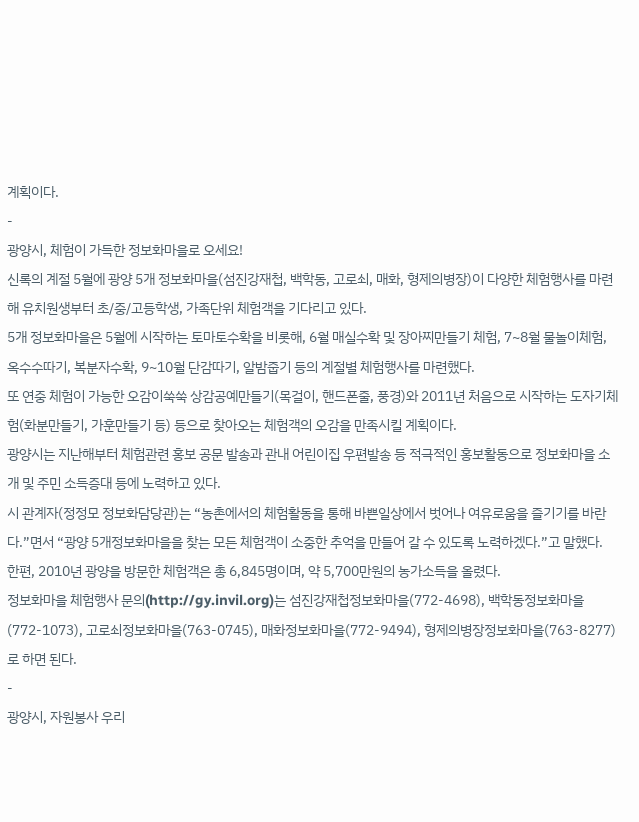계획이다.
-
광양시, 체험이 가득한 정보화마을로 오세요!
신록의 계절 5월에 광양 5개 정보화마을(섬진강재첩, 백학동, 고로쇠, 매화, 형제의병장)이 다양한 체험행사를 마련해 유치원생부터 초/중/고등학생, 가족단위 체험객을 기다리고 있다.
5개 정보화마을은 5월에 시작하는 토마토수확을 비롯해, 6월 매실수확 및 장아찌만들기 체험, 7~8월 물놀이체험, 옥수수따기, 복분자수확, 9~10월 단감따기, 알밤줍기 등의 계절별 체험행사를 마련했다.
또 연중 체험이 가능한 오감이쑥쑥 상감공예만들기(목걸이, 핸드폰줄, 풍경)와 2011년 처음으로 시작하는 도자기체험(화분만들기, 가훈만들기 등) 등으로 찾아오는 체험객의 오감을 만족시킬 계획이다.
광양시는 지난해부터 체험관련 홍보 공문 발송과 관내 어린이집 우편발송 등 적극적인 홍보활동으로 정보화마을 소개 및 주민 소득증대 등에 노력하고 있다.
시 관계자(정정모 정보화담당관)는 “농촌에서의 체험활동을 통해 바쁜일상에서 벗어나 여유로움을 즐기기를 바란다.”면서 “광양 5개정보화마을을 찾는 모든 체험객이 소중한 추억을 만들어 갈 수 있도록 노력하겠다.”고 말했다.
한편, 2010년 광양을 방문한 체험객은 총 6,845명이며, 약 5,700만원의 농가소득을 올렸다.
정보화마을 체험행사 문의(http://gy.invil.org)는 섬진강재첩정보화마을(772-4698), 백학동정보화마을(772-1073), 고로쇠정보화마을(763-0745), 매화정보화마을(772-9494), 형제의병장정보화마을(763-8277)로 하면 된다.
-
광양시, 자원봉사 우리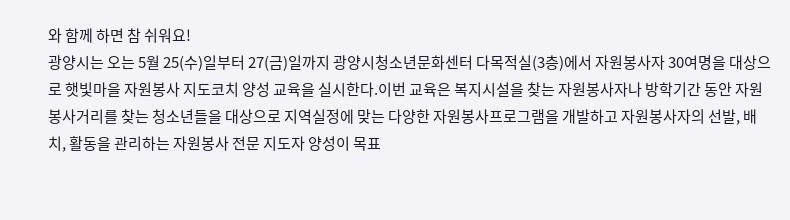와 함께 하면 참 쉬워요!
광양시는 오는 5월 25(수)일부터 27(금)일까지 광양시청소년문화센터 다목적실(3층)에서 자원봉사자 30여명을 대상으로 햇빛마을 자원봉사 지도코치 양성 교육을 실시한다.이번 교육은 복지시설을 찾는 자원봉사자나 방학기간 동안 자원봉사거리를 찾는 청소년들을 대상으로 지역실정에 맞는 다양한 자원봉사프로그램을 개발하고 자원봉사자의 선발, 배치, 활동을 관리하는 자원봉사 전문 지도자 양성이 목표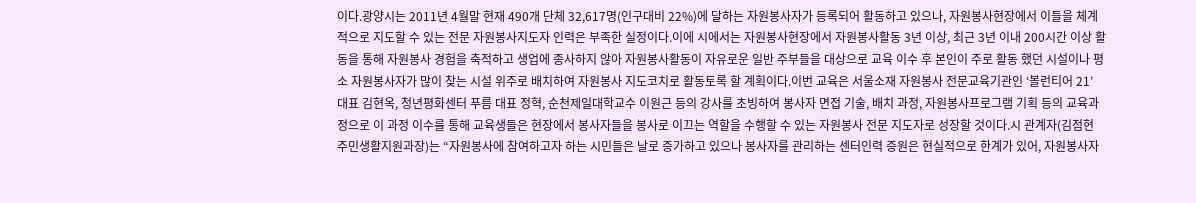이다.광양시는 2011년 4월말 현재 490개 단체 32,617명(인구대비 22%)에 달하는 자원봉사자가 등록되어 활동하고 있으나, 자원봉사현장에서 이들을 체계적으로 지도할 수 있는 전문 자원봉사지도자 인력은 부족한 실정이다.이에 시에서는 자원봉사현장에서 자원봉사활동 3년 이상, 최근 3년 이내 200시간 이상 활동을 통해 자원봉사 경험을 축적하고 생업에 종사하지 않아 자원봉사활동이 자유로운 일반 주부들을 대상으로 교육 이수 후 본인이 주로 활동 했던 시설이나 평소 자원봉사자가 많이 찾는 시설 위주로 배치하여 자원봉사 지도코치로 활동토록 할 계획이다.이번 교육은 서울소재 자원봉사 전문교육기관인 ‘볼런티어 21’ 대표 김현옥, 청년평화센터 푸름 대표 정혁, 순천제일대학교수 이원근 등의 강사를 초빙하여 봉사자 면접 기술, 배치 과정, 자원봉사프로그램 기획 등의 교육과정으로 이 과정 이수를 통해 교육생들은 현장에서 봉사자들을 봉사로 이끄는 역할을 수행할 수 있는 자원봉사 전문 지도자로 성장할 것이다.시 관계자(김점현 주민생활지원과장)는 “자원봉사에 참여하고자 하는 시민들은 날로 증가하고 있으나 봉사자를 관리하는 센터인력 증원은 현실적으로 한계가 있어, 자원봉사자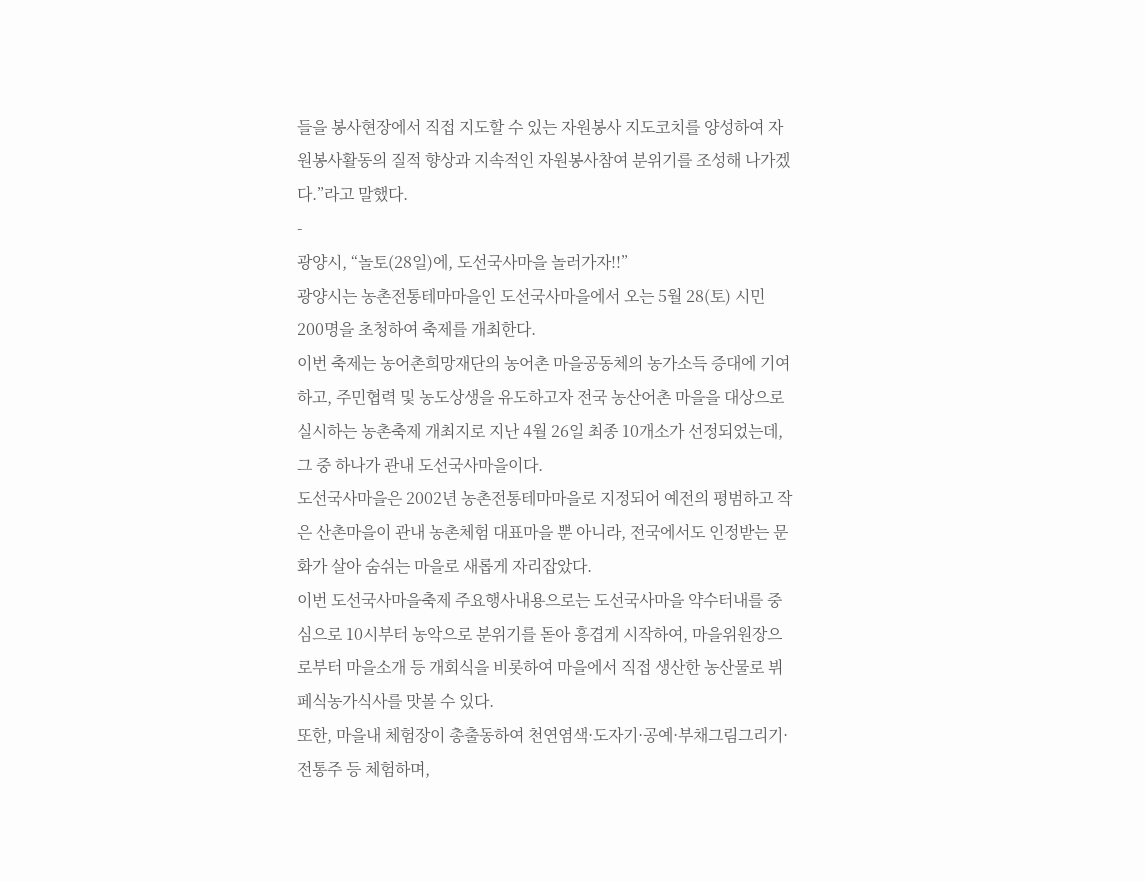들을 봉사현장에서 직접 지도할 수 있는 자원봉사 지도코치를 양성하여 자원봉사활동의 질적 향상과 지속적인 자원봉사참여 분위기를 조성해 나가겠다.”라고 말했다.
-
광양시, “놀토(28일)에, 도선국사마을 놀러가자!!”
광양시는 농촌전통테마마을인 도선국사마을에서 오는 5월 28(토) 시민 200명을 초청하여 축제를 개최한다.
이번 축제는 농어촌희망재단의 농어촌 마을공동체의 농가소득 증대에 기여하고, 주민협력 및 농도상생을 유도하고자 전국 농산어촌 마을을 대상으로 실시하는 농촌축제 개최지로 지난 4월 26일 최종 10개소가 선정되었는데, 그 중 하나가 관내 도선국사마을이다.
도선국사마을은 2002년 농촌전통테마마을로 지정되어 예전의 평범하고 작은 산촌마을이 관내 농촌체험 대표마을 뿐 아니라, 전국에서도 인정받는 문화가 살아 숨쉬는 마을로 새롭게 자리잡았다.
이번 도선국사마을축제 주요행사내용으로는 도선국사마을 약수터내를 중심으로 10시부터 농악으로 분위기를 돋아 흥겹게 시작하여, 마을위원장으로부터 마을소개 등 개회식을 비롯하여 마을에서 직접 생산한 농산물로 뷔페식농가식사를 맛볼 수 있다.
또한, 마을내 체험장이 총출동하여 천연염색·도자기·공예·부채그림그리기·전통주 등 체험하며,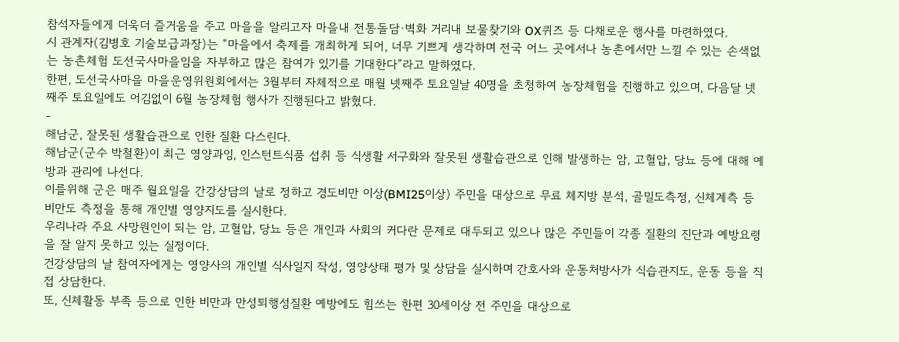참석자들에게 더욱더 즐거움을 주고 마을을 알리고자 마을내 전통돌담·벽화 거리내 보물찾기와 OX퀴즈 등 다채로운 행사를 마련하였다.
시 관계자(김병호 기술보급과장)는 “마을에서 축제를 개최하게 되어, 너무 기쁘게 생각하며 전국 어느 곳에서나 농촌에서만 느낄 수 있는 손색없는 농촌체험 도선국사마을임을 자부하고 많은 참여가 있기를 기대한다”라고 말하였다.
한편, 도선국사마을 마을운영위원회에서는 3월부터 자체적으로 매월 넷째주 토요일날 40명을 초청하여 농장체험을 진행하고 있으며, 다음달 넷째주 토요일에도 어김없이 6월 농장체험 행사가 진행된다고 밝혔다.
-
해남군, 잘못된 생활습관으로 인한 질환 다스린다.
해남군(군수 박철환)이 최근 영양과잉, 인스턴트식품 섭취 등 식생활 서구화와 잘못된 생활습관으로 인해 발생하는 암, 고혈압, 당뇨 등에 대해 예방과 관리에 나선다.
이를위해 군은 매주 월요일을 간강상담의 날로 정하고 경도비만 이상(BMI25이상) 주민을 대상으로 무료 체지방 분석, 골밀도측정, 신체계측 등 비만도 측정을 통해 개인별 영양지도를 실시한다.
우리나라 주요 사망원인이 되는 암, 고혈압, 당뇨 등은 개인과 사회의 커다란 문제로 대두되고 있으나 많은 주민들이 각종 질환의 진단과 예방요령을 잘 알지 못하고 있는 실정이다.
건강상담의 날 참여자에게는 영양사의 개인별 식사일지 작성, 영양상태 평가 및 상담을 실시하며 간호사와 운동처방사가 식습관지도, 운동 등을 직접 상담한다.
또, 신체활동 부족 등으로 인한 비만과 만성퇴행성질환 예방에도 힘쓰는 한편 30세이상 전 주민을 대상으로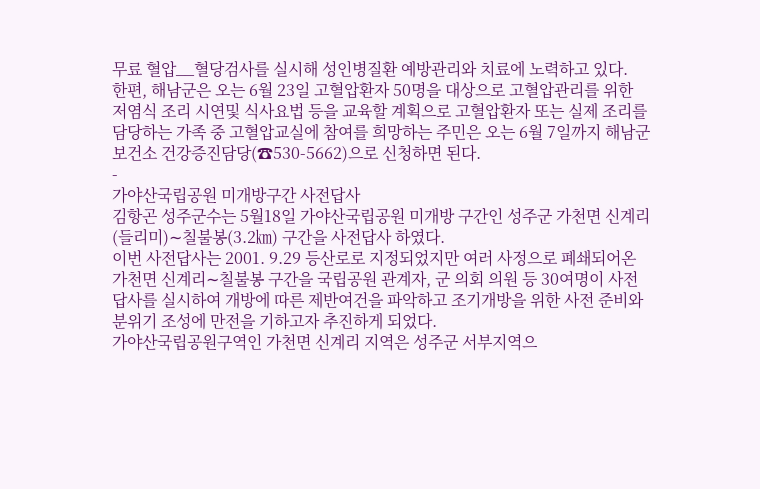무료 혈압__혈당검사를 실시해 성인병질환 예방관리와 치료에 노력하고 있다.
한편, 해남군은 오는 6월 23일 고혈압환자 50명을 대상으로 고혈압관리를 위한 저염식 조리 시연및 식사요법 등을 교육할 계획으로 고혈압환자 또는 실제 조리를 담당하는 가족 중 고혈압교실에 참여를 희망하는 주민은 오는 6월 7일까지 해남군보건소 건강증진담당(☎530-5662)으로 신청하면 된다.
-
가야산국립공원 미개방구간 사전답사
김항곤 성주군수는 5월18일 가야산국립공원 미개방 구간인 성주군 가천면 신계리(들리미)∼칠불봉(3.2㎞) 구간을 사전답사 하였다.
이번 사전답사는 2001. 9.29 등산로로 지정되었지만 여러 사정으로 폐쇄되어온 가천면 신계리∼칠불봉 구간을 국립공원 관계자, 군 의회 의원 등 30여명이 사전답사를 실시하여 개방에 따른 제반여건을 파악하고 조기개방을 위한 사전 준비와 분위기 조성에 만전을 기하고자 추진하게 되었다.
가야산국립공원구역인 가천면 신계리 지역은 성주군 서부지역으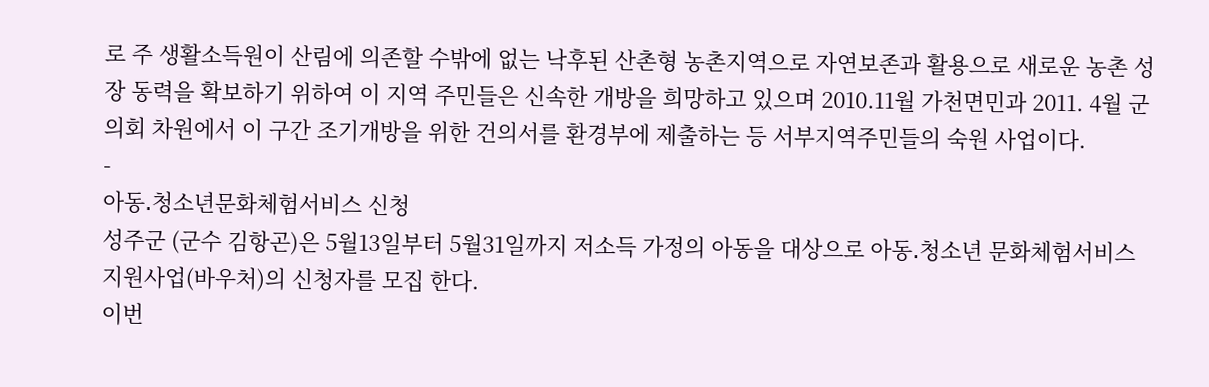로 주 생활소득원이 산림에 의존할 수밖에 없는 낙후된 산촌형 농촌지역으로 자연보존과 활용으로 새로운 농촌 성장 동력을 확보하기 위하여 이 지역 주민들은 신속한 개방을 희망하고 있으며 2010.11월 가천면민과 2011. 4월 군 의회 차원에서 이 구간 조기개방을 위한 건의서를 환경부에 제출하는 등 서부지역주민들의 숙원 사업이다.
-
아동․청소년문화체험서비스 신청
성주군 (군수 김항곤)은 5월13일부터 5월31일까지 저소득 가정의 아동을 대상으로 아동․청소년 문화체험서비스지원사업(바우처)의 신청자를 모집 한다.
이번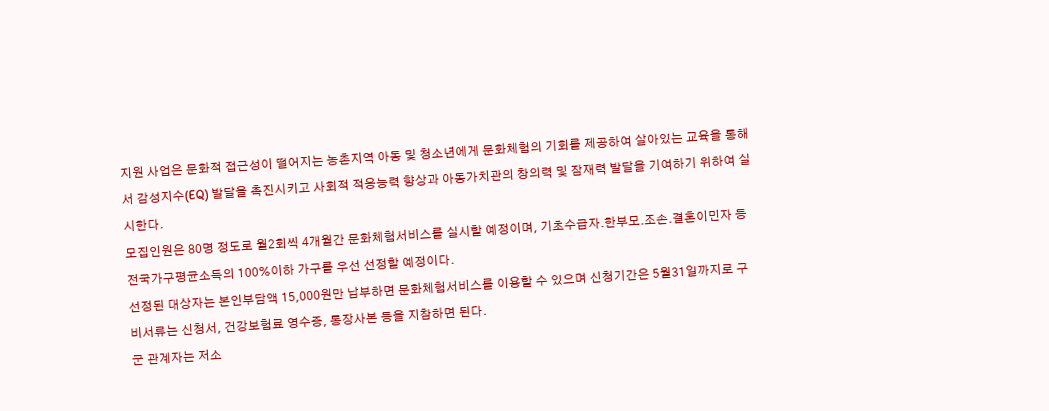지원 사업은 문화적 접근성이 떨어지는 농촌지역 아동 및 청소년에게 문화체험의 기회를 제공하여 살아있는 교육을 통해서 감성지수(EQ) 발달을 촉진시키고 사회적 적응능력 향상과 아동가치관의 창의력 및 잠재력 발달을 기여하기 위하여 실시한다.
모집인원은 80명 정도로 월2회씩 4개월간 문화체험서비스를 실시할 예정이며, 기초수급자․한부모․조손․결혼이민자 등 전국가구평균소득의 100%이하 가구를 우선 선정할 예정이다.
선정된 대상자는 본인부담액 15,000원만 납부하면 문화체험서비스를 이용할 수 있으며 신청기간은 5월31일까지로 구비서류는 신청서, 건강보험료 영수증, 통장사본 등을 지참하면 된다.
군 관계자는 저소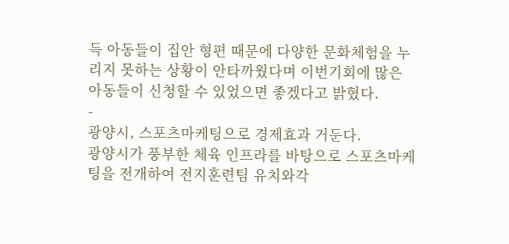득 아동들이 집안 형편 때문에 다양한 문화체험을 누리지 못하는 상황이 안타까웠다며 이번기회에 많은 아동들이 신청할 수 있었으면 좋겠다고 밝혔다.
-
광양시, 스포츠마케팅으로 경제효과 거둔다.
광양시가 풍부한 체육 인프라를 바탕으로 스포츠마케팅을 전개하여 전지훈련팀 유치와각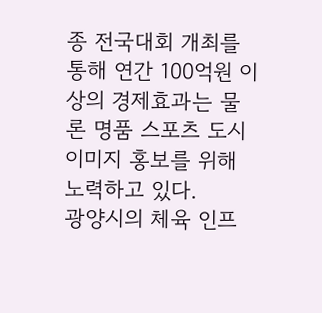종 전국대회 개최를 통해 연간 100억원 이상의 경제효과는 물론 명품 스포츠 도시 이미지 홍보를 위해 노력하고 있다.
광양시의 체육 인프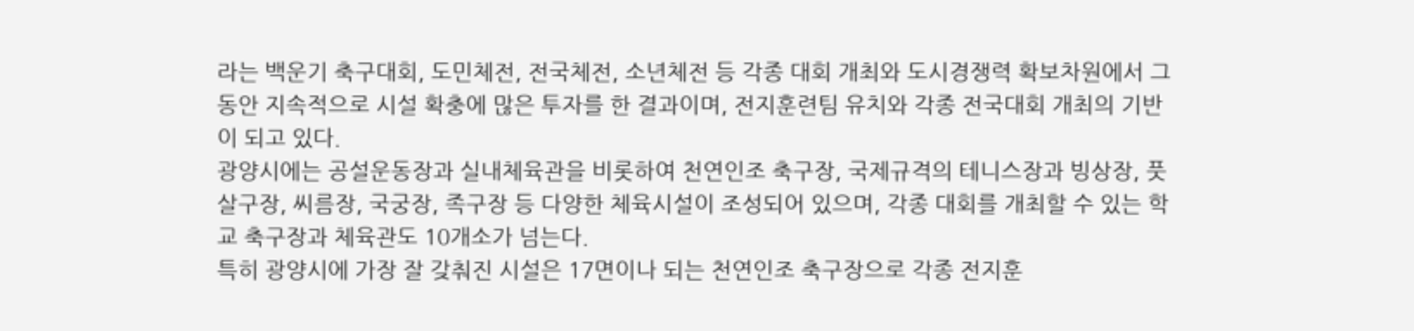라는 백운기 축구대회, 도민체전, 전국체전, 소년체전 등 각종 대회 개최와 도시경쟁력 확보차원에서 그동안 지속적으로 시설 확충에 많은 투자를 한 결과이며, 전지훈련팀 유치와 각종 전국대회 개최의 기반이 되고 있다.
광양시에는 공설운동장과 실내체육관을 비롯하여 천연인조 축구장, 국제규격의 테니스장과 빙상장, 풋살구장, 씨름장, 국궁장, 족구장 등 다양한 체육시설이 조성되어 있으며, 각종 대회를 개최할 수 있는 학교 축구장과 체육관도 10개소가 넘는다.
특히 광양시에 가장 잘 갖춰진 시설은 17면이나 되는 천연인조 축구장으로 각종 전지훈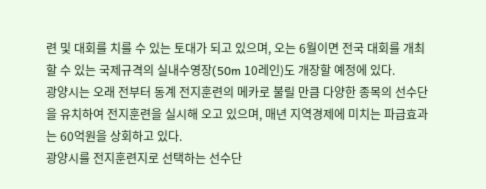련 및 대회를 치를 수 있는 토대가 되고 있으며, 오는 6월이면 전국 대회를 개최할 수 있는 국제규격의 실내수영장(50m 10레인)도 개장할 예정에 있다.
광양시는 오래 전부터 동계 전지훈련의 메카로 불릴 만큼 다양한 종목의 선수단을 유치하여 전지훈련을 실시해 오고 있으며, 매년 지역경제에 미치는 파급효과는 60억원을 상회하고 있다.
광양시를 전지훈련지로 선택하는 선수단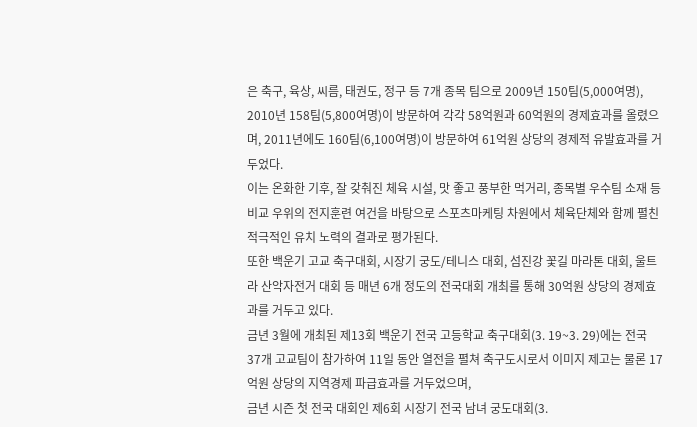은 축구, 육상, 씨름, 태권도, 정구 등 7개 종목 팀으로 2009년 150팀(5,000여명), 2010년 158팀(5,800여명)이 방문하여 각각 58억원과 60억원의 경제효과를 올렸으며, 2011년에도 160팀(6,100여명)이 방문하여 61억원 상당의 경제적 유발효과를 거두었다.
이는 온화한 기후, 잘 갖춰진 체육 시설, 맛 좋고 풍부한 먹거리, 종목별 우수팀 소재 등 비교 우위의 전지훈련 여건을 바탕으로 스포츠마케팅 차원에서 체육단체와 함께 펼친 적극적인 유치 노력의 결과로 평가된다.
또한 백운기 고교 축구대회, 시장기 궁도/테니스 대회, 섬진강 꽃길 마라톤 대회, 울트라 산악자전거 대회 등 매년 6개 정도의 전국대회 개최를 통해 30억원 상당의 경제효과를 거두고 있다.
금년 3월에 개최된 제13회 백운기 전국 고등학교 축구대회(3. 19~3. 29)에는 전국 37개 고교팀이 참가하여 11일 동안 열전을 펼쳐 축구도시로서 이미지 제고는 물론 17억원 상당의 지역경제 파급효과를 거두었으며,
금년 시즌 첫 전국 대회인 제6회 시장기 전국 남녀 궁도대회(3.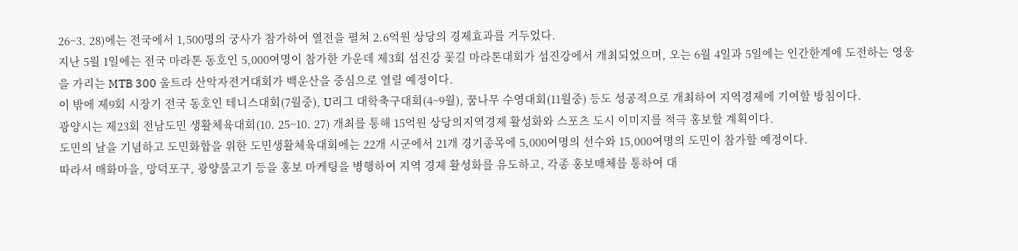26~3. 28)에는 전국에서 1,500명의 궁사가 참가하여 열전을 펼쳐 2.6억원 상당의 경제효과를 거두었다.
지난 5월 1일에는 전국 마라톤 동호인 5,000여명이 참가한 가운데 제3회 섬진강 꽃길 마라톤대회가 섬진강에서 개최되었으며, 오는 6월 4일과 5일에는 인간한계에 도전하는 영웅을 가리는 MTB 300 울트라 산악자전거대회가 백운산을 중심으로 열릴 예정이다.
이 밖에 제9회 시장기 전국 동호인 테니스대회(7월중), U리그 대학축구대회(4~9월), 꿈나무 수영대회(11월중) 등도 성공적으로 개최하여 지역경제에 기여할 방침이다.
광양시는 제23회 전남도민 생활체육대회(10. 25~10. 27) 개최를 통해 15억원 상당의지역경제 활성화와 스포츠 도시 이미지를 적극 홍보할 계획이다.
도민의 날을 기념하고 도민화합을 위한 도민생활체육대회에는 22개 시군에서 21개 경기종목에 5,000여명의 선수와 15,000여명의 도민이 참가할 예정이다.
따라서 매화마을, 망덕포구, 광양불고기 등을 홍보 마케팅을 병행하여 지역 경제 활성화를 유도하고, 각종 홍보매체를 통하여 대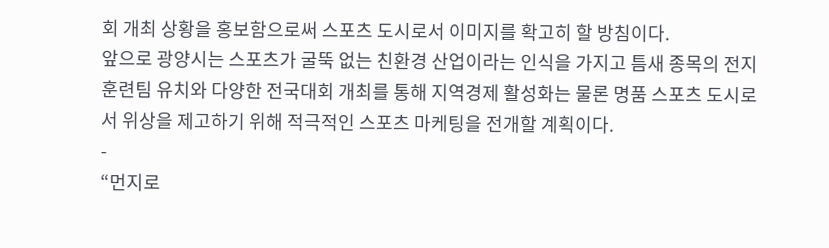회 개최 상황을 홍보함으로써 스포츠 도시로서 이미지를 확고히 할 방침이다.
앞으로 광양시는 스포츠가 굴뚝 없는 친환경 산업이라는 인식을 가지고 틈새 종목의 전지훈련팀 유치와 다양한 전국대회 개최를 통해 지역경제 활성화는 물론 명품 스포츠 도시로서 위상을 제고하기 위해 적극적인 스포츠 마케팅을 전개할 계획이다.
-
“먼지로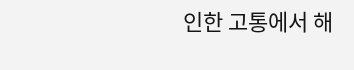인한 고통에서 해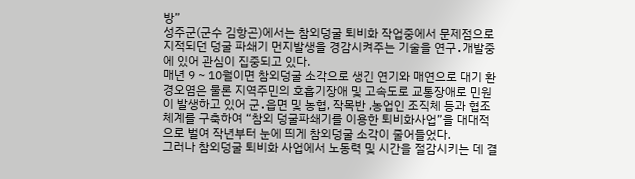방”
성주군(군수 김항곤)에서는 참외덩굴 퇴비화 작업중에서 문제점으로 지적되던 덩굴 파쇄기 먼지발생을 경감시켜주는 기술을 연구․개발중에 있어 관심이 집중되고 있다.
매년 9 ~ 10월이면 참외덩굴 소각으로 생긴 연기와 매연으로 대기 환경오염은 물론 지역주민의 호흡기장애 및 고속도로 교통장애로 민원이 발생하고 있어 군․읍면 및 농협, 작목반 ,농업인 조직체 등과 협조체계를 구축하여 “참외 덩굴파쇄기를 이용한 퇴비화사업”을 대대적으로 벌여 작년부터 눈에 띄게 참외덩굴 소각이 줄어들었다.
그러나 참외덩굴 퇴비화 사업에서 노동력 및 시간을 절감시키는 데 결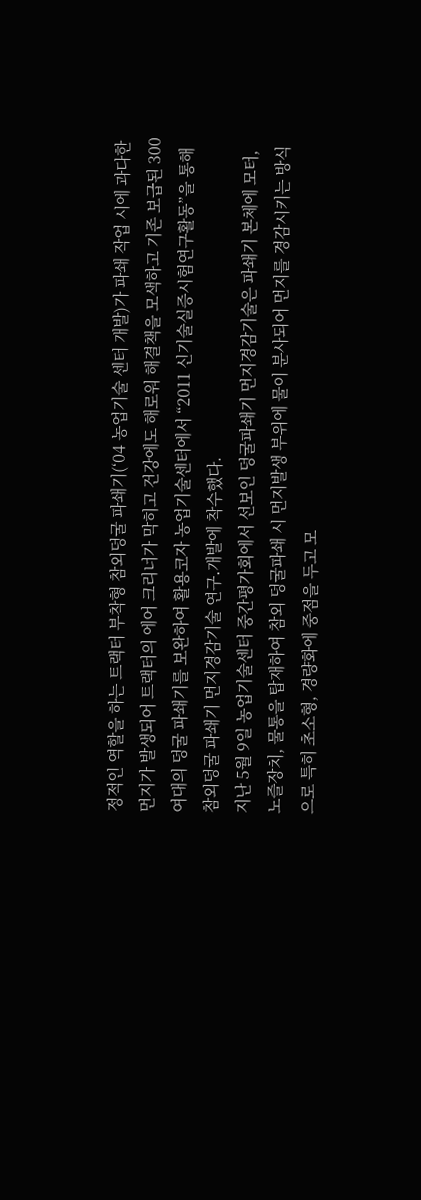정적인 역할을 하는 트랙터 부착형 참외덩굴 파쇄기(‘04 농업기술 센터 개발)가 파쇄 작업 시에 과다한 먼지가 발생되어 트랙터의 에어 크리너가 막히고 건강에도 해로워 해결책을 모색하고 기존 보급된 300여대의 덩굴 파쇄기를 보완하여 활용코자 농업기술센터에서 “2011 신기술실증시험연구활동”을 통해 참외덩굴 파쇄기 먼지경감기술 연구․개발에 착수했다.
지난 5월 9일 농업기술센터 중간평가회에서 선보인 덩굴파쇄기 먼지경감기술은 파쇄기 본체에 모터, 노즐장치, 물통을 탑재하여 참외 덩굴파쇄 시 먼지발생 부위에 물이 분사되어 먼지를 경감시키는 방식으로 특히 초소형, 경량화에 중점을 두고 모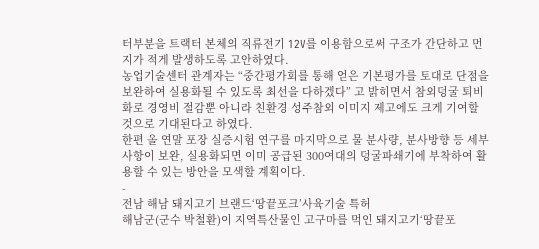터부분을 트랙터 본체의 직류전기 12V를 이용함으로써 구조가 간단하고 먼지가 적게 발생하도록 고안하였다.
농업기술센터 관계자는 “중간평가회를 통해 얻은 기본평가를 토대로 단점을 보완하여 실용화될 수 있도록 최선을 다하겠다” 고 밝히면서 참외덩굴 퇴비화로 경영비 절감뿐 아니라 친환경 성주참외 이미지 제고에도 크게 기여할 것으로 기대된다고 하였다.
한편 올 연말 포장 실증시험 연구를 마지막으로 물 분사량, 분사방향 등 세부사항이 보완, 실용화되면 이미 공급된 300여대의 덩굴파쇄기에 부착하여 활용할 수 있는 방안을 모색할 계획이다.
-
전남 해남 돼지고기 브랜드‘땅끝포크’사육기술 특허
해남군(군수 박철환)이 지역특산물인 고구마를 먹인 돼지고기‘땅끝포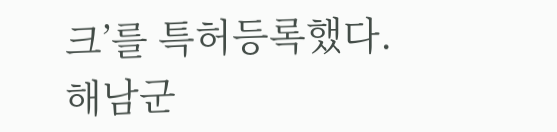크’를 특허등록했다.
해남군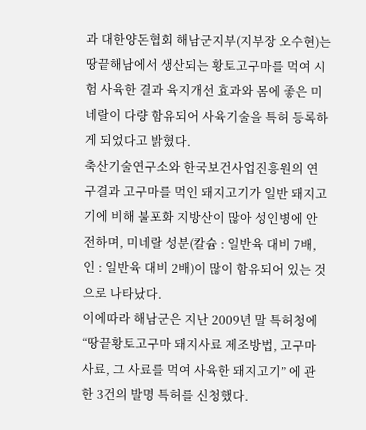과 대한양돈협회 해남군지부(지부장 오수현)는 땅끝해남에서 생산되는 황토고구마를 먹여 시험 사육한 결과 육지개선 효과와 몸에 좋은 미네랄이 다량 함유되어 사육기술을 특허 등록하게 되었다고 밝혔다.
축산기술연구소와 한국보건사업진흥원의 연구결과 고구마를 먹인 돼지고기가 일반 돼지고기에 비해 불포화 지방산이 많아 성인병에 안전하며, 미네랄 성분(칼슘 : 일반육 대비 7배, 인 : 일반육 대비 2배)이 많이 함유되어 있는 것으로 나타났다.
이에따라 해남군은 지난 2009년 말 특허청에 “땅끝황토고구마 돼지사료 제조방법, 고구마 사료, 그 사료를 먹여 사육한 돼지고기” 에 관한 3건의 발명 특허를 신청했다.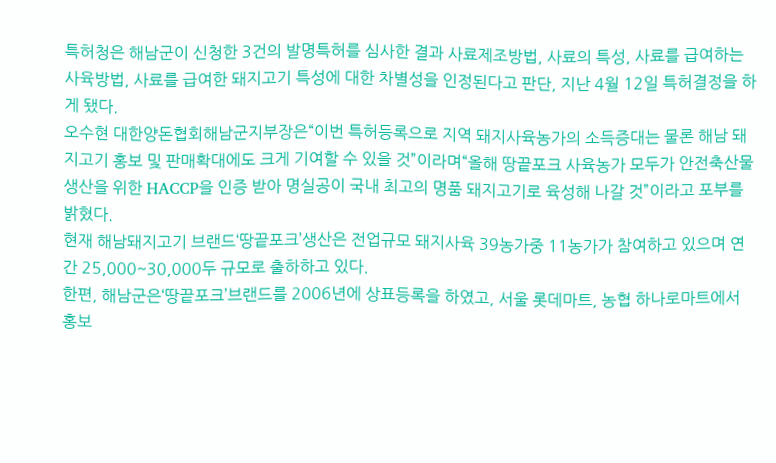특허청은 해남군이 신청한 3건의 발명특허를 심사한 결과 사료제조방법, 사료의 특성, 사료를 급여하는 사육방법, 사료를 급여한 돼지고기 특성에 대한 차별성을 인정된다고 판단, 지난 4월 12일 특허결정을 하게 됐다.
오수현 대한양돈협회해남군지부장은“이번 특허등록으로 지역 돼지사육농가의 소득증대는 물론 해남 돼지고기 홍보 및 판매확대에도 크게 기여할 수 있을 것”이라며“올해 땅끝포크 사육농가 모두가 안전축산물 생산을 위한 HACCP을 인증 받아 명실공이 국내 최고의 명품 돼지고기로 육성해 나갈 것”이라고 포부를 밝혔다.
현재 해남돼지고기 브랜드‘땅끝포크’생산은 전업규모 돼지사육 39농가중 11농가가 참여하고 있으며 연간 25,000~30,000두 규모로 출하하고 있다.
한편, 해남군은‘땅끝포크’브랜드를 2006년에 상표등록을 하였고, 서울 롯데마트, 농협 하나로마트에서 홍보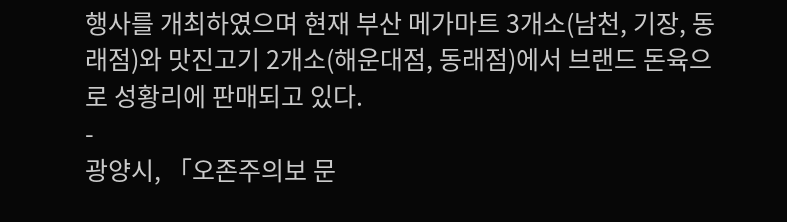행사를 개최하였으며 현재 부산 메가마트 3개소(남천, 기장, 동래점)와 맛진고기 2개소(해운대점, 동래점)에서 브랜드 돈육으로 성황리에 판매되고 있다.
-
광양시, 「오존주의보 문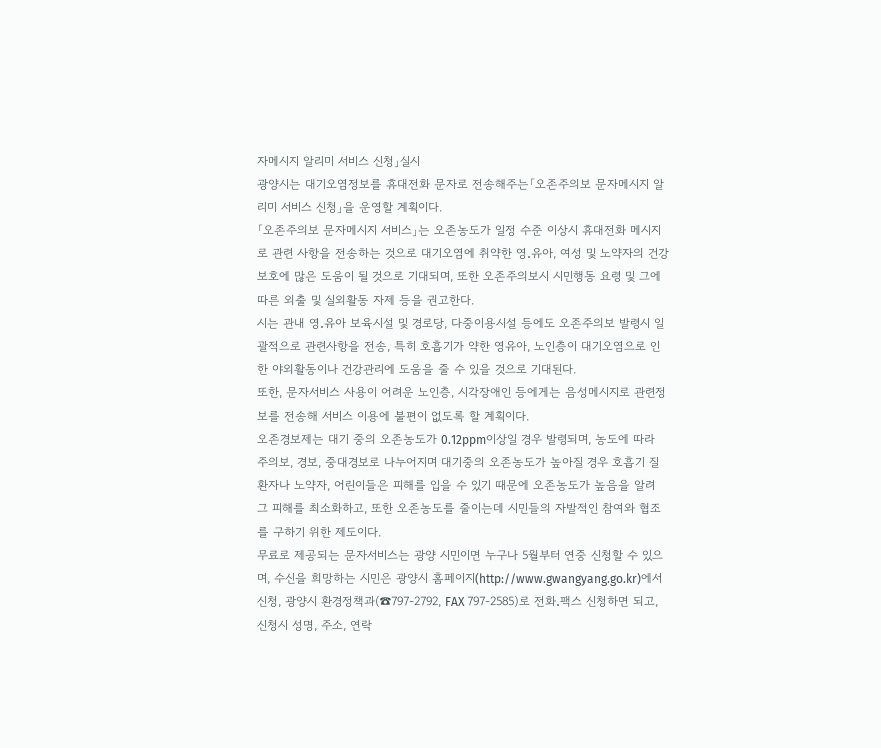자메시지 알리미 서비스 신청」실시
광양시는 대기오염정보를 휴대전화 문자로 전송해주는「오존주의보 문자메시지 알리미 서비스 신청」을 운영할 계획이다.
「오존주의보 문자메시지 서비스」는 오존농도가 일정 수준 이상시 휴대전화 메시지로 관련 사항을 전송하는 것으로 대기오염에 취약한 영․유아, 여성 및 노약자의 건강보호에 많은 도움이 될 것으로 기대되며, 또한 오존주의보시 시민행동 요령 및 그에 따른 외출 및 실외활동 자제 등을 권고한다.
시는 관내 영․유아 보육시설 및 경로당, 다중이용시설 등에도 오존주의보 발령시 일괄적으로 관련사항을 전송, 특히 호흡기가 약한 영유아, 노인층이 대기오염으로 인한 야외활동이나 건강관리에 도움을 줄 수 있을 것으로 기대된다.
또한, 문자서비스 사용이 어려운 노인층, 시각장애인 등에게는 음성메시지로 관련정보를 전송해 서비스 이용에 불편이 없도록 할 계획이다.
오존경보제는 대기 중의 오존농도가 0.12ppm이상일 경우 발령되며, 농도에 따라 주의보, 경보, 중대경보로 나누어지며 대기중의 오존농도가 높아질 경우 호흡기 질환자나 노약자, 어린이들은 피해를 입을 수 있기 때문에 오존농도가 높음을 알려 그 피해를 최소화하고, 또한 오존농도를 줄이는데 시민들의 자발적인 참여와 협조를 구하기 위한 제도이다.
무료로 제공되는 문자서비스는 광양 시민이면 누구나 5월부터 연중 신청할 수 있으며, 수신을 희망하는 시민은 광양시 홈페이지(http://www.gwangyang.go.kr)에서 신청, 광양시 환경정책과(☎797-2792, FAX 797-2585)로 전화․팩스 신청하면 되고, 신청시 성명, 주소, 연락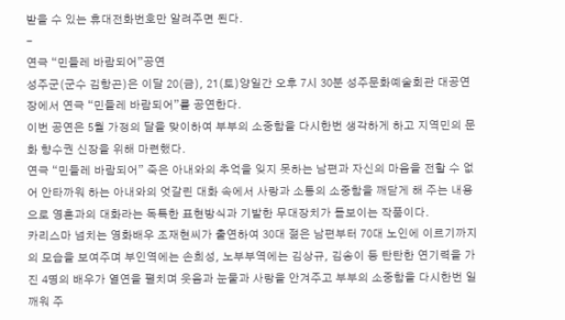받을 수 있는 휴대전화번호만 알려주면 된다.
-
연극 “민들레 바람되어”공연
성주군(군수 김항곤)은 이달 20(금), 21(토)양일간 오후 7시 30분 성주문화예술회관 대공연장에서 연극 “민들레 바람되어”를 공연한다.
이번 공연은 5월 가정의 달을 맞이하여 부부의 소중함을 다시한번 생각하게 하고 지역민의 문화 향수권 신장을 위해 마련했다.
연극 “민들레 바람되어” 죽은 아내와의 추억을 잊지 못하는 남편과 자신의 마음을 전할 수 없어 안타까워 하는 아내와의 엇갈린 대화 속에서 사랑과 소통의 소중함을 깨닫게 해 주는 내용으로 영혼과의 대화라는 독특한 표현방식과 기발한 무대장치가 돋보이는 작품이다.
카리스마 넘치는 영화배우 조재현씨가 출연하여 30대 젊은 남편부터 70대 노인에 이르기까지의 모습을 보여주며 부인역에는 손희성, 노부부역에는 김상규, 김송이 등 탄탄한 연기력을 가진 4명의 배우가 열연을 펼치며 웃음과 눈물과 사랑을 안겨주고 부부의 소중함을 다시한번 일깨워 주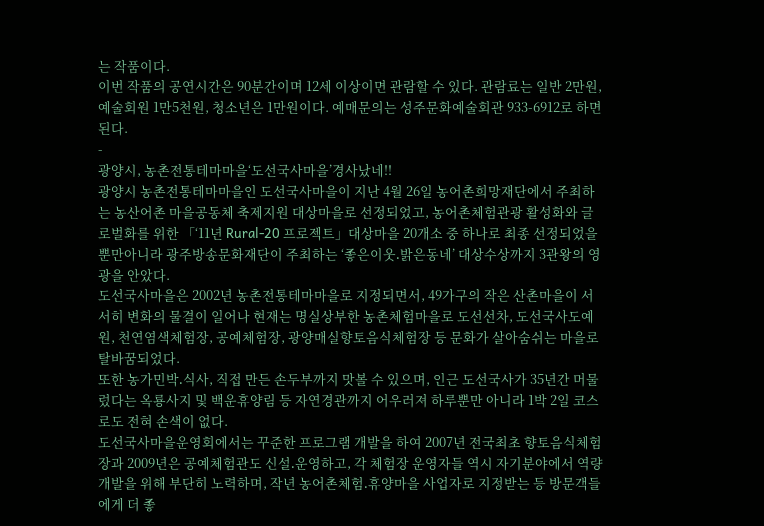는 작품이다.
이번 작품의 공연시간은 90분간이며 12세 이상이면 관람할 수 있다. 관람료는 일반 2만원, 예술회원 1만5천원, 청소년은 1만원이다. 예매문의는 성주문화예술회관 933-6912로 하면 된다.
-
광양시, 농촌전통테마마을‘도선국사마을’경사났네!!
광양시 농촌전통테마마을인 도선국사마을이 지난 4월 26일 농어촌희망재단에서 주최하는 농산어촌 마을공동체 축제지원 대상마을로 선정되었고, 농어촌체험관광 활성화와 글로벌화를 위한 「‘11년 Rural-20 프로젝트」대상마을 20개소 중 하나로 최종 선정되었을 뿐만아니라 광주방송문화재단이 주최하는 ‘좋은이웃․밝은동네’ 대상수상까지 3관왕의 영광을 안았다.
도선국사마을은 2002년 농촌전통테마마을로 지정되면서, 49가구의 작은 산촌마을이 서서히 변화의 물결이 일어나 현재는 명실상부한 농촌체험마을로 도선선차, 도선국사도예원, 천연염색체험장, 공예체험장, 광양매실향토음식체험장 등 문화가 살아숨쉬는 마을로 탈바꿈되었다.
또한 농가민박․식사, 직접 만든 손두부까지 맛볼 수 있으며, 인근 도선국사가 35년간 머물렀다는 옥룡사지 및 백운휴양림 등 자연경관까지 어우러져 하루뿐만 아니라 1박 2일 코스로도 전혀 손색이 없다.
도선국사마을운영회에서는 꾸준한 프로그램 개발을 하여 2007년 전국최초 향토음식체험장과 2009년은 공예체험관도 신설․운영하고, 각 체험장 운영자들 역시 자기분야에서 역량개발을 위해 부단히 노력하며, 작년 농어촌체험․휴양마을 사업자로 지정받는 등 방문객들에게 더 좋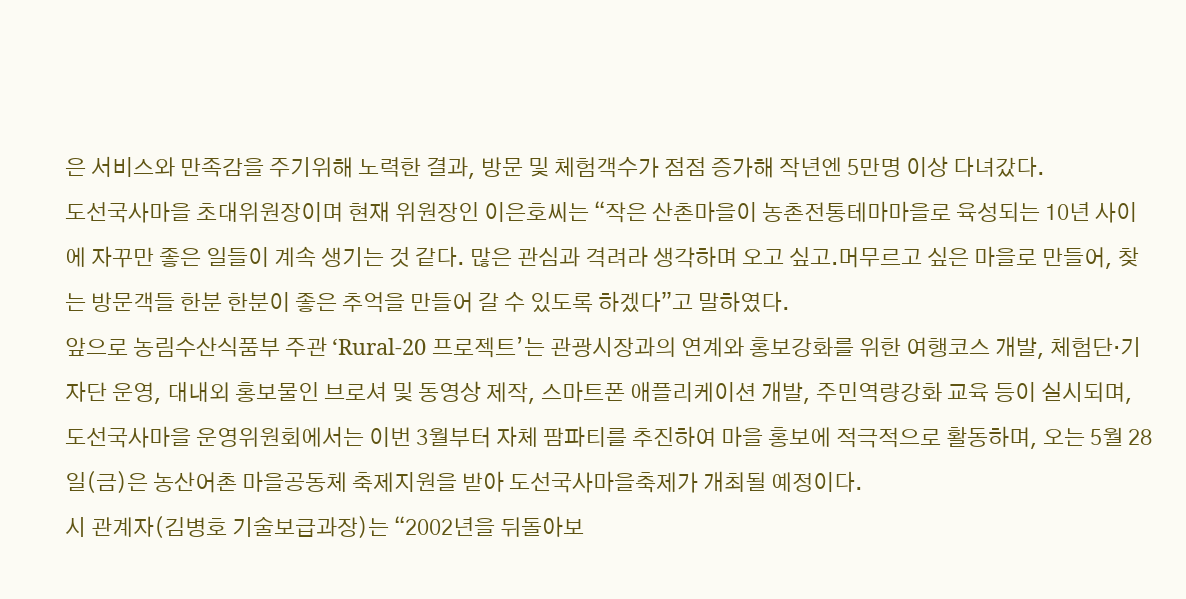은 서비스와 만족감을 주기위해 노력한 결과, 방문 및 체험객수가 점점 증가해 작년엔 5만명 이상 다녀갔다.
도선국사마을 초대위원장이며 현재 위원장인 이은호씨는 “작은 산촌마을이 농촌전통테마마을로 육성되는 10년 사이에 자꾸만 좋은 일들이 계속 생기는 것 같다. 많은 관심과 격려라 생각하며 오고 싶고․머무르고 싶은 마을로 만들어, 찾는 방문객들 한분 한분이 좋은 추억을 만들어 갈 수 있도록 하겠다”고 말하였다.
앞으로 농림수산식품부 주관 ‘Rural-20 프로젝트’는 관광시장과의 연계와 홍보강화를 위한 여행코스 개발, 체험단·기자단 운영, 대내외 홍보물인 브로셔 및 동영상 제작, 스마트폰 애플리케이션 개발, 주민역량강화 교육 등이 실시되며, 도선국사마을 운영위원회에서는 이번 3월부터 자체 팜파티를 추진하여 마을 홍보에 적극적으로 활동하며, 오는 5월 28일(금)은 농산어촌 마을공동체 축제지원을 받아 도선국사마을축제가 개최될 예정이다.
시 관계자(김병호 기술보급과장)는 “2002년을 뒤돌아보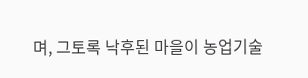며, 그토록 낙후된 마을이 농업기술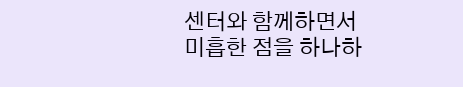센터와 함께하면서 미흡한 점을 하나하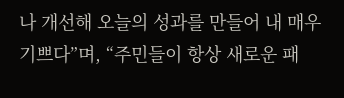나 개선해 오늘의 성과를 만들어 내 매우 기쁘다”며, “주민들이 항상 새로운 패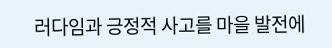러다임과 긍정적 사고를 마을 발전에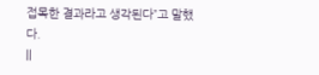접목한 결과라고 생각된다”고 말했다.
||